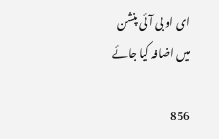ای او بی آئی پنشن میں اضافہ کیا جائے

856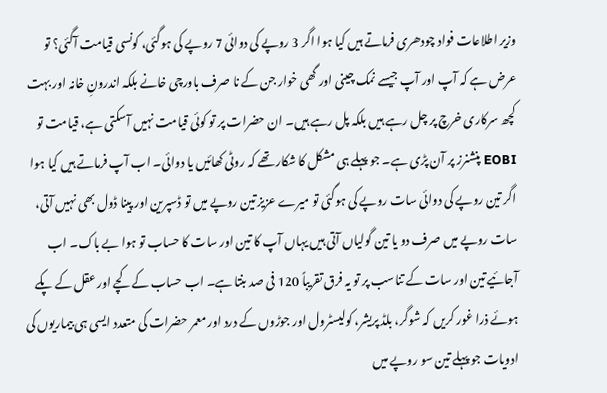وزیر اطلاعات فواد چودھری فرماتے ہیں کیا ہوا اگر 3 روپے کی دوائی 7 روپے کی ہوگئی، کونسی قیامت آگئی؟ تو عرض ہے کہ آپ اور آپ جیسے نمک چینی اور گھی خوار جن کے نا صرف باورچی خانے بلکہ اندرونِ خانہ اور بہت کچھ سرکاری خرچ پر چل رہے ہیں بلکہ پل رہے ہیں۔ ان حضرات پر تو کوئی قیامت نہیں آسکتی ہے، قیامت تو EOBI پنشنرز پر آن پڑی ہے۔ جو پہلے ہی مشکل کا شکار تھے کہ روٹی کھائیں یا دوائی۔ اب آپ فرماتے ہیں کیا ہوا اگر تین روپے کی دوائی سات روپے کی ہوگئی تو میرے عزیز تین روپے میں تو ڈسپرین اور پینا ڈول بھی نہیں آتی، سات روپے میں صرف دو یا تین گولیاں آتی ہیں یہاں آپ کا تین اور سات کا حساب تو ہوا بے باک۔ اب آجائیے تین اور سات کے تناسب پر تو یہ فرق تقریباً 120 فی صد بنتا ہے۔ اب حساب کے کچے اور عقل کے پکے ہوئے ذرا غور کریں کہ شوگر، بلڈ پریشر، کولیسٹرول اور جوڑوں کے درد اور معمر حضرات کی متعدد ایسی ہی بیماریوں کی ادویات جو پہلے تین سو روپے میں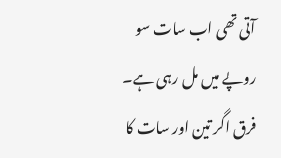آتی تھی اب سات سو روپے میں مل رہی ہے۔ فرق اگر تین اور سات کا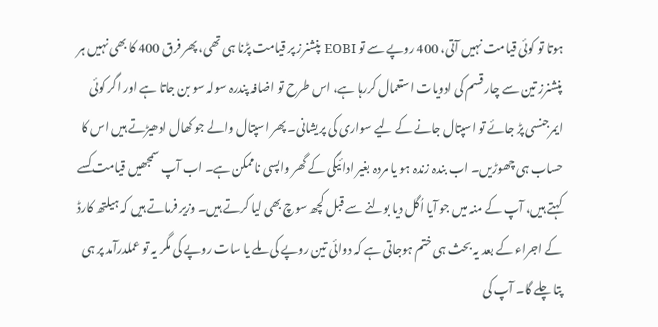ہوتا تو کوئی قیامت نہیں آتی، 400 روپے سے تو EOBI پنشنرز پر قیامت پڑنا ہی تھی، پھر فرق 400 کا بھی نہیں ہر پنشنرز تین سے چار قسم کی ادویات استعمال کررہا ہے، اس طرح تو اضافہ پندرہ سولہ سو بن جاتا ہے اور اگر کوئی ایمرجنسی پڑ جائے تو اسپتال جانے کے لیے سواری کی پریشانی۔ پھر اسپتال والے جو کھال ادھیڑتے ہیں اس کا حساب ہی چھوڑیں۔ اب بندہ زندہ ہو یا مردہ بغیر ادائیگی کے گھر واپسی ناممکن ہے۔ اب آپ سمجھیں قیامت کسے کہتے ہیں، آپ کے منہ میں جو آیا اُگل دیا بولنے سے قبل کچھ سوچ بھی لیا کرتے ہیں۔ وزیر فرماتے ہیں کہ ہیلتھ کارڈ کے اجراء کے بعد یہ بحث ہی ختم ہوجاتی ہے کہ دوائی تین روپے کی ملے یا سات روپے کی مگر یہ تو عملدرآمد پر ہی پتا چلے گا۔ آپ کی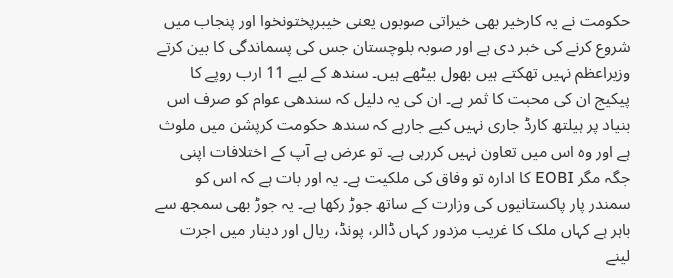حکومت نے یہ کارخیر بھی خیراتی صوبوں یعنی خیبرپختونخوا اور پنجاب میں شروع کرنے کی خبر دی ہے اور صوبہ بلوچستان جس کی پسماندگی کا بین کرتے وزیراعظم نہیں تھکتے ہیں بھول بیٹھے ہیں۔ سندھ کے لیے 11 ارب روپے کا پیکیج ان کی محبت کا ثمر ہے۔ ان کی یہ دلیل کہ سندھی عوام کو صرف اس بنیاد پر ہیلتھ کارڈ جاری نہیں کیے جارہے کہ سندھ حکومت کرپشن میں ملوث ہے اور وہ اس میں تعاون نہیں کررہی ہے۔ تو عرض ہے آپ کے اختلافات اپنی جگہ مگر EOBI کا ادارہ تو وفاق کی ملکیت ہے۔ یہ اور بات ہے کہ اس کو سمندر پار پاکستانیوں کی وزارت کے ساتھ جوڑ رکھا ہے۔ یہ جوڑ بھی سمجھ سے باہر ہے کہاں ملک کا غریب مزدور کہاں ڈالر، پونڈ، ریال اور دینار میں اجرت لینے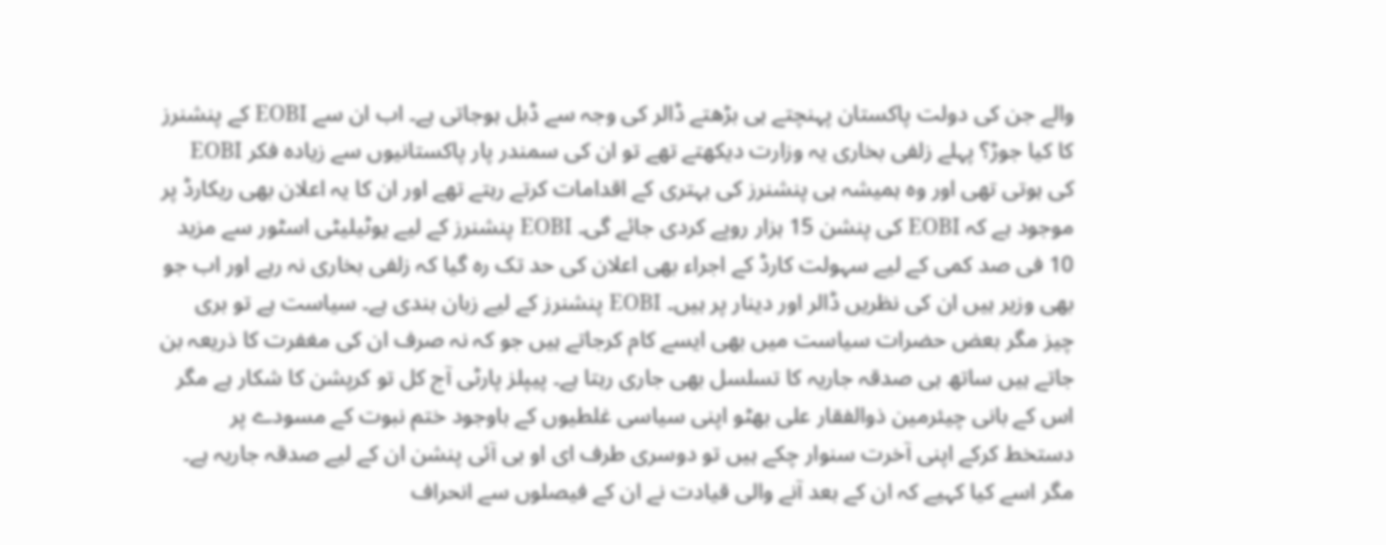والے جن کی دولت پاکستان پہنچتے ہی بڑھتے ڈالر کی وجہ سے ڈبل ہوجاتی ہے۔ اب ان سے EOBI کے پنشنرز کا کیا جوڑ؟ پہلے زلفی بخاری یہ وزارت دیکھتے تھے تو ان کی سمندر پار پاکستانیوں سے زیادہ فکر EOBI کی ہوتی تھی اور وہ ہمیشہ ہی پنشنرز کی بہتری کے اقدامات کرتے رہتے تھے اور ان کا یہ اعلان بھی ریکارڈ پر موجود ہے کہ EOBI کی پنشن 15 ہزار روپے کردی جائے گی۔ EOBI پنشنرز کے لیے یوٹیلیٹی اسٹور سے مزید 10 فی صد کمی کے لیے سہولت کارڈ کے اجراء بھی اعلان کی حد تک رہ گیا کہ زلفی بخاری نہ رہے اور اب جو بھی وزیر ہیں ان کی نظریں ڈالر اور دینار پر ہیں۔ EOBI پنشنرز کے لیے زبان بندی ہے۔ سیاست ہے تو بری چیز مگر بعض حضرات سیاست میں بھی ایسے کام کرجاتے ہیں جو کہ نہ صرف ان کی مغفرت کا ذریعہ بن جاتے ہیں ساتھ ہی صدقہ جاریہ کا تسلسل بھی جاری رہتا ہے۔ پیپلز پارٹی آج کل تو کرپشن کا شکار ہے مگر اس کے بانی چیئرمین ذوالفقار علی بھٹو اپنی سیاسی غلطیوں کے باوجود ختم نبوت کے مسودے پر دستخط کرکے اپنی آخرت سنوار چکے ہیں تو دوسری طرف ای او بی آئی پنشن ان کے لیے صدقہ جاریہ ہے۔ مگر اسے کیا کہیے کہ ان کے بعد آنے والی قیادت نے ان کے فیصلوں سے انحراف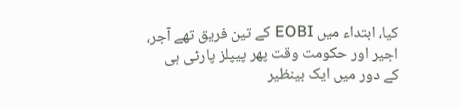کیا، ابتداء میں EOBI کے تین فریق تھے آجر، اجیر اور حکومت وقت پھر پیپلز پارٹی ہی کے دور میں ایک بینظیر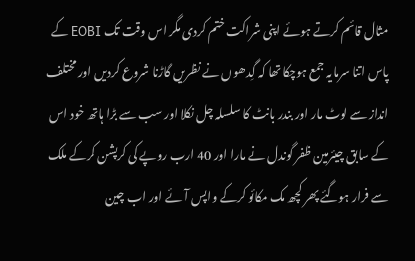مثال قائم کرتے ہوئے اپنی شراکت ختم کردی مگر اس وقت تک EOBI کے پاس اتنا سرمایہ جمع ہوچکا تھا کہ گِدھوں نے نظریں گاڑنا شروع کردیں اور مختلف انداز سے لوٹ مار اور بندر بانٹ کا سلسلہ چل نکلا اور سب سے بڑا ہاتھ خود اس کے سابق چیئرمین ظفر گوندل نے مارا اور 40 ارب روپے کی کرپشن کرکے ملک سے فرار ہوگئے پھر کچھ مک مکائو کرکے واپس آئے اور اب چین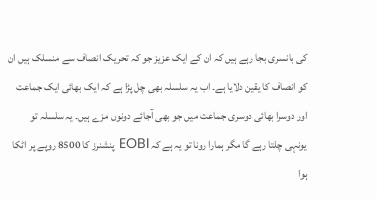کی بانسری بجا رہے ہیں کہ ان کے ایک عزیز جو کہ تحریک انصاف سے منسلک ہیں ان کو انصاف کا یقین دلایا ہے۔ اب یہ سلسلہ بھی چل پڑا ہے کہ ایک بھائی ایک جماعت اور دوسرا بھائی دوسری جماعت میں جو بھی آجائے دونوں مزے ہیں۔ یہ سلسلہ تو یونہی چلتا رہے گا مگر ہمارا رونا تو یہ ہے کہ EOBI پنشنرز کا 8500 روپے پر اٹکا ہوا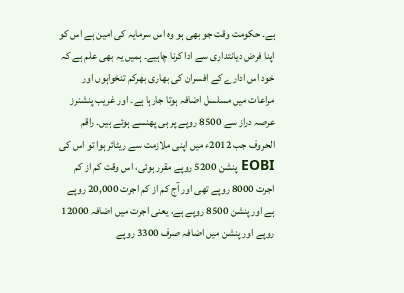ہے۔ حکومت وقت جو بھی ہو وہ اس سرمایہ کی امین ہے اس کو اپنا فرض دیانتداری سے ادا کرنا چاہیے۔ ہمیں یہ بھی علم ہے کہ خود اس ادارے کے افسران کی بھاری بھرکم تنخواہوں اور مراعات میں مسلسل اضافہ ہوتا جارہا ہے۔ اور غریب پنشنرز عرصہ دراز سے 8500 روپے پر ہی پھنسے ہوئے ہیں۔ راقم الحروف جب 2012ء میں اپنی ملازمت سے ریٹائر ہوا تو اس کی EOBI پنشن 5200 روپے مقرر ہوئی، اس وقت کم از کم اجرت 8000 روپے تھی اور آج کم از کم اجرت 20,000 روپے ہے اور پنشن 8500 روپے ہے، یعنی اجرت میں اضافہ 12000 روپے اور پنشن میں اضافہ صرف 3300 روپے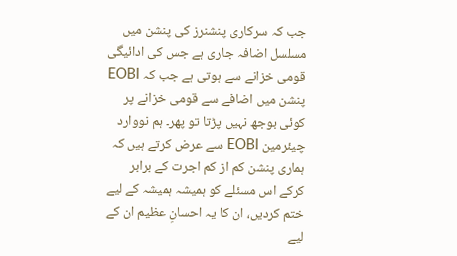جب کہ سرکاری پنشنرز کی پنشن میں مسلسل اضافہ جاری ہے جس کی ادائیگی قومی خزانے سے ہوتی ہے جب کہ EOBI پنشن میں اضافے سے قومی خزانے پر کوئی بوجھ نہیں پڑتا تو پھر۔ ہم نووارد چیئرمین EOBI سے عرض کرتے ہیں کہ ہماری پنشن کم از کم اجرت کے برابر کرکے اس مسئلے کو ہمیشہ ہمیشہ کے لیے ختم کردیں، ان کا یہ احسانِ عظیم ان کے لیے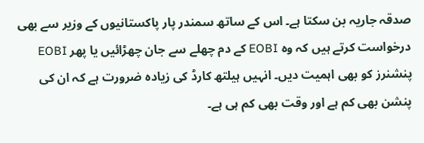صدقہ جاریہ بن سکتا ہے۔ اس کے ساتھ سمندر پار پاکستانیوں کے وزیر سے بھی درخواست کرتے ہیں کہ وہ EOBI کے دم چھلے سے جان چھڑائیں یا پھر EOBI پنشنرز کو بھی اہمیت دیں۔ انہیں ہیلتھ کارڈ کی زیادہ ضرورت ہے کہ ان کی پنشن بھی کم ہے اور وقت بھی کم ہی ہے۔